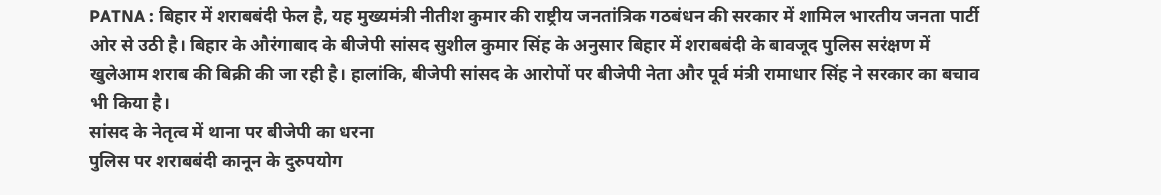PATNA : बिहार में शराबबंदी फेल है, यह मुख्यमंत्री नीतीश कुमार की राष्ट्रीय जनतांत्रिक गठबंधन की सरकार में शामिल भारतीय जनता पार्टी ओर से उठी है। बिहार के औरंगाबाद के बीजेपी सांसद सुशील कुमार सिंह के अनुसार बिहार में शराबबंदी के बावजूद पुलिस सरंक्षण में खुलेआम शराब की बिक्री की जा रही है। हालांकि, बीजेपी सांसद के आरोपों पर बीजेपी नेता और पूर्व मंत्री रामाधार सिंह ने सरकार का बचाव भी किया है।
सांसद के नेतृत्व में थाना पर बीजेपी का धरना
पुलिस पर शराबबंदी कानून के दुरुपयोग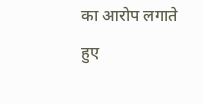का आरोप लगाते हुए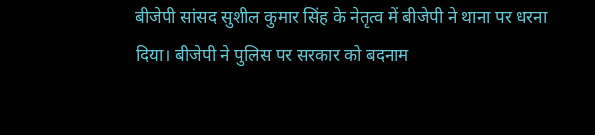बीजेपी सांसद सुशील कुमार सिंह के नेतृत्व में बीजेपी ने थाना पर धरना दिया। बीजेपी ने पुलिस पर सरकार को बदनाम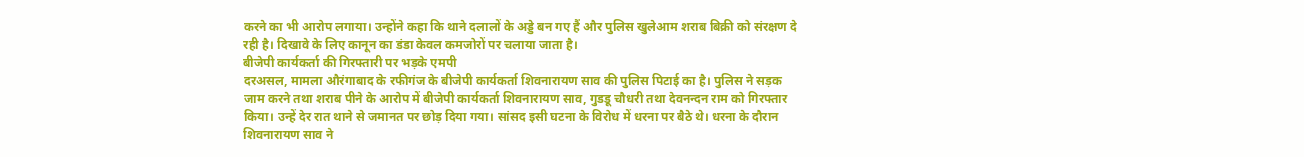करने का भी आरोप लगाया। उन्होंने कहा कि थाने दलालों के अड्डे बन गए हैं और पुलिस खुलेआम शराब बिक्री को संरक्षण दे रही है। दिखावे के लिए कानून का डंडा केवल कमजोरों पर चलाया जाता है।
बीजेपी कार्यकर्ता की गिरफ्तारी पर भड़के एमपी
दरअसल, मामला औरंगाबाद के रफीगंज के बीजेपी कार्यकर्ता शिवनारायण साव की पुलिस पिटाई का है। पुलिस ने सड़क जाम करने तथा शराब पीने के आरोप में बीजेपी कार्यकर्ता शिवनारायण साव, गुडडू चौधरी तथा देवनन्दन राम को गिरफ्तार किया। उन्हें देर रात थाने से जमानत पर छोड़ दिया गया। सांसद इसी घटना के विरोध में धरना पर बैठे थे। धरना के दौरान शिवनारायण साव ने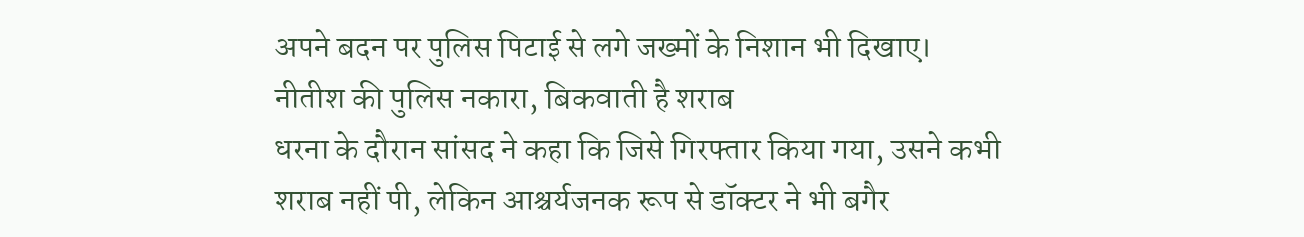अपने बदन पर पुलिस पिटाई से लगे जख्मों के निशान भी दिखाए।
नीतीश की पुलिस नकारा, बिकवाती है शराब
धरना के दौरान सांसद ने कहा कि जिसे गिरफ्तार किया गया, उसने कभी शराब नहीं पी, लेकिन आश्चर्यजनक रूप से डॉक्टर ने भी बगैर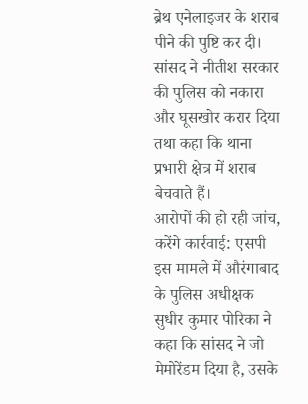ब्रेथ एनेलाइजर के शराब पीने की पुष्टि कर दी। सांसद ने नीतीश सरकार की पुलिस को नकारा और घूसखोर करार दिया तथा कहा कि थाना प्रभारी क्षेत्र में शराब बेचवाते हैं।
आरोपों की हो रही जांच, करेंगे कार्रवाई: एसपी
इस मामले में औरंगाबाद के पुलिस अधीक्षक सुधीर कुमार पोरिका ने कहा कि सांसद ने जो मेमोरेंडम दिया है, उसके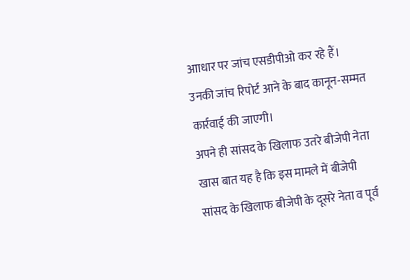आाधार पर जांच एसडीपीओ कर रहे हैं। उनकी जांच रिपोर्ट आने के बाद कानून-सम्मत कार्रवाई की जाएगी।
अपने ही सांसद के खिलाफ उतरे बीजेपी नेता
खास बात यह है कि इस मामले में बीजेपी सांसद के खिलाफ बीजेपी के दूसरे नेता व पूर्व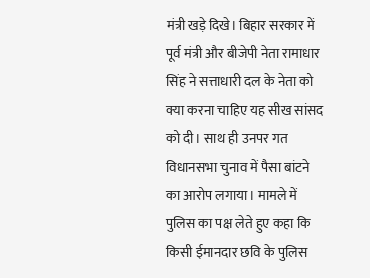मंत्री खड़े दिखे। बिहार सरकार में पूर्व मंत्री और बीजेपी नेता रामाधार सिंह ने सत्ताधारी दल के नेता को क्या करना चाहिए यह सीख सांसद को दी। साथ ही उनपर गत विधानसभा चुनाव में पैसा बांटने का आरोप लगाया। मामले में पुलिस का पक्ष लेते हुए कहा कि किसी ईमानदार छवि के पुलिस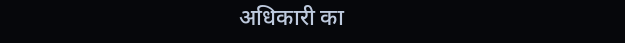अधिकारी का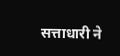सत्ताधारी ने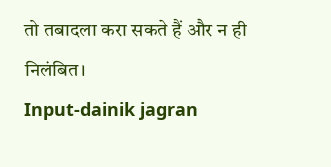तो तबादला करा सकते हैं और न ही निलंबित।
Input-dainik jagran